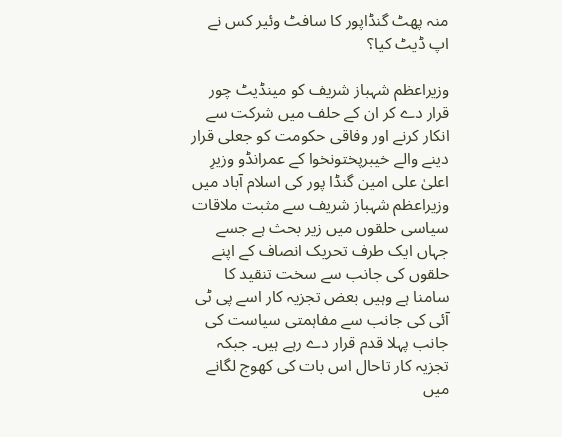منہ پھٹ گنڈاپور کا سافٹ وئیر کس نے اپ ڈیٹ کیا؟

وزیراعظم شہباز شریف کو مینڈیٹ چور قرار دے کر ان کے حلف میں شرکت سے انکار کرنے اور وفاقی حکومت کو جعلی قرار دینے والے خیبرپختونخوا کے عمرانڈو وزیرِ اعلیٰ علی امین گنڈا پور کی اسلام آباد میں وزیراعظم شہباز شریف سے مثبت ملاقات سیاسی حلقوں میں زیر بحث ہے جسے جہاں ایک طرف تحریک انصاف کے اپنے حلقوں کی جانب سے سخت تنقید کا سامنا ہے وہیں بعض تجزیہ کار اسے پی ٹی آئی کی جانب سے مفاہمتی سیاست کی جانب پہلا قدم قرار دے رہے ہیں۔ جبکہ تجزیہ کار تاحال اس بات کی کھوج لگانے میں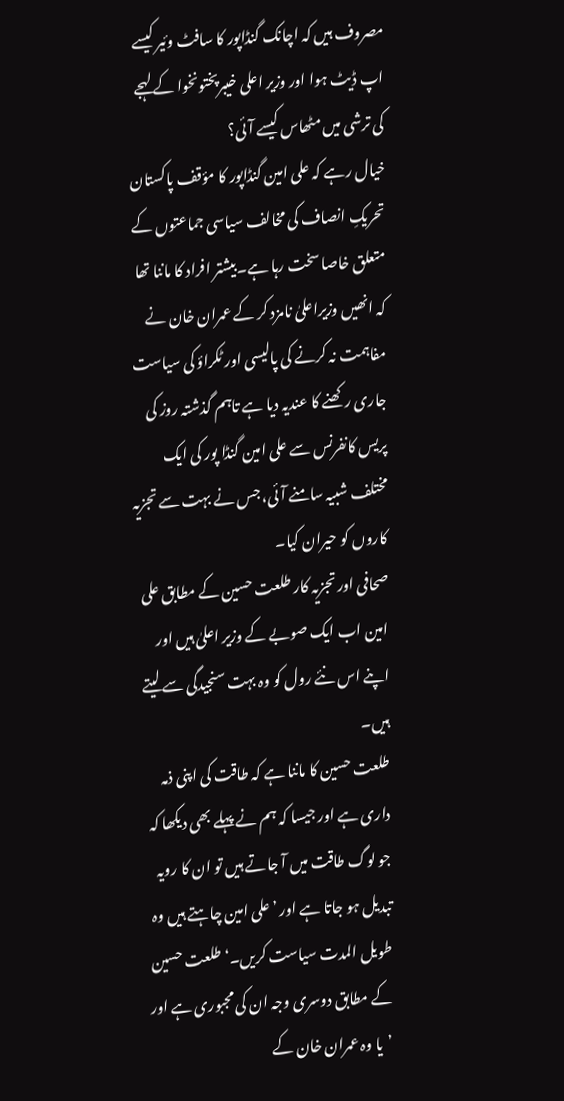مصروف ہیں کہ اچانک گنڈاپور کا سافٹ وئیر کیسے اپ ڈیٹ ہوا اور وزیر اعلی خیبرپختونخوا کے لہجے کی ترشی میں مٹھاس کیسے آئی؟
خیال رہے کہ علی امین گنڈاپور کا مؤقف پاکستان تحریکِ انصاف کی مخالف سیاسی جماعتوں کے متعلق خاصا سخت رہا ہے۔بیشتر افراد کا ماننا تھا کہ انھیں وزیراعلیٰ نامزد کر کے عمران خان نے مفاہمت نہ کرنے کی پالیسی اور ٹکراؤ کی سیاست جاری رکھنے کا عندیہ دیا ہے تاہم گذشتہ روز کی پریس کانفرنس سے علی امین گنڈا پور کی ایک مختلف شبیہ سامنے آئی، جس نے بہت سے تجزیہ کاروں کو حیران کیا۔
صحافی اور تجزیہ کار طلعت حسین کے مطابق علی امین اب ایک صوبے کے وزیر اعلیٰ ہیں اور اپنے اس نئے رول کو وہ بہت سنجیدگی سے لیتے ہیں۔
طلعت حسین کا ماننا ہے کہ طاقت کی اپنی ذمہ داری ہے اور جیسا کہ ہم نے پہلے بھی دیکھا کہ جو لوگ طاقت میں آ جاتے ہیں تو ان کا رویہ تبدیل ہو جاتا ہے اور ’علی امین چاہتے ہیں وہ طویل المدت سیاست کریں۔‘طلعت حسین کے مطابق دوسری وجہ ان کی مجبوری ہے اور ’یا وہ عمران خان کے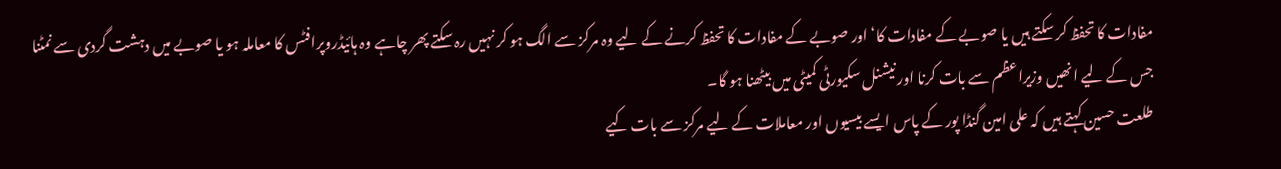مفادات کا تحفظ کر سکتے ہیں یا صوبے کے مفادات کا‘ اور صوبے کے مفادات کا تحفظ کرنے کے لیے وہ مرکز سے الگ ہو کر نہیں رہ سکتے پھر چاہے وہ ہائیڈروپرافٹس کا معاملہ ہو یا صوبے میں دہشت گردی سے نمٹنا جس کے لیے انھیں وزیراعظم سے بات کرنا اور نیشنل سکیورٹی کمیٹی میں بیٹھنا ہو گا۔
طلعت حسین کہتے ہیں کہ علی امین گنڈا پور کے پاس ایسے بیسیوں اور معاملات کے لیے مرکز سے بات کیے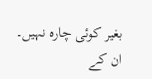بغیر کوئی چارہ نہیں۔
ان کے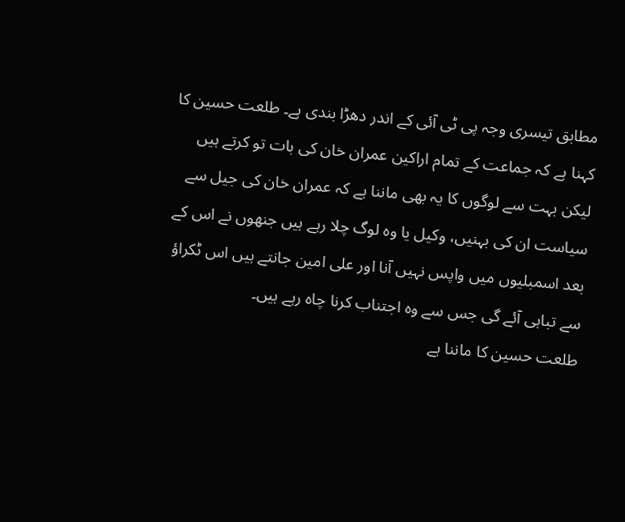مطابق تیسری وجہ پی ٹی آئی کے اندر دھڑا بندی ہے۔ طلعت حسین کا کہنا ہے کہ جماعت کے تمام اراکین عمران خان کی بات تو کرتے ہیں لیکن بہت سے لوگوں کا یہ بھی ماننا ہے کہ عمران خان کی جیل سے سیاست ان کی بہنیں، وکیل یا وہ لوگ چلا رہے ہیں جنھوں نے اس کے بعد اسمبلیوں میں واپس نہیں آنا اور علی امین جانتے ہیں اس ٹکراؤ سے تباہی آئے گی جس سے وہ اجتناب کرنا چاہ رہے ہیں۔
طلعت حسین کا ماننا ہے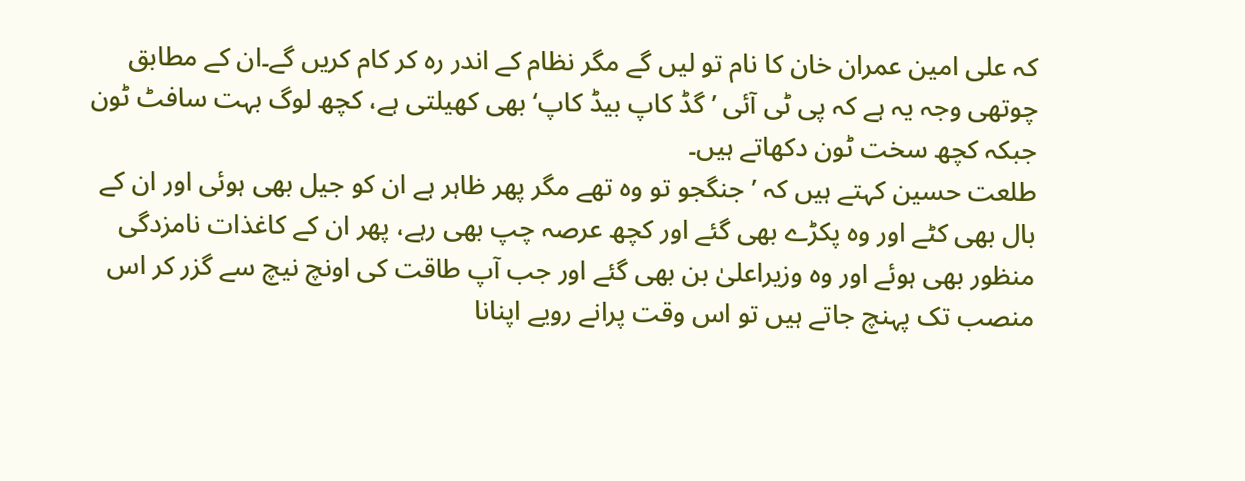کہ علی امین عمران خان کا نام تو لیں گے مگر نظام کے اندر رہ کر کام کریں گے۔ان کے مطابق چوتھی وجہ یہ ہے کہ پی ٹی آئی ’گڈ کاپ بیڈ کاپ‘ بھی کھیلتی ہے، کچھ لوگ بہت سافٹ ٹون جبکہ کچھ سخت ٹون دکھاتے ہیں۔
طلعت حسین کہتے ہیں کہ ’جنگجو تو وہ تھے مگر پھر ظاہر ہے ان کو جیل بھی ہوئی اور ان کے بال بھی کٹے اور وہ پکڑے بھی گئے اور کچھ عرصہ چپ بھی رہے، پھر ان کے کاغذات نامزدگی منظور بھی ہوئے اور وہ وزیراعلیٰ بن بھی گئے اور جب آپ طاقت کی اونچ نیچ سے گزر کر اس منصب تک پہنچ جاتے ہیں تو اس وقت پرانے رویے اپنانا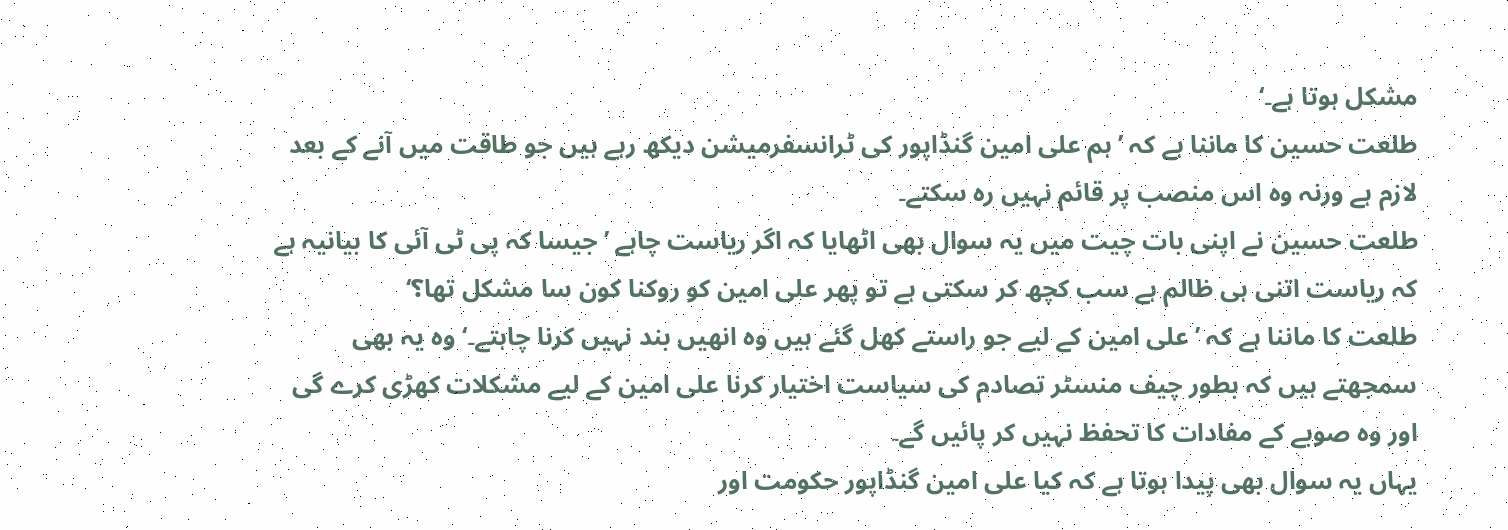مشکل ہوتا ہے۔‘
طلعت حسین کا ماننا ہے کہ ’ہم علی امین گنڈاپور کی ٹرانسفرمیشن دیکھ رہے ہیں جو طاقت میں آنے کے بعد لازم ہے ورنہ وہ اس منصب پر قائم نہیں رہ سکتے۔
طلعت حسین نے اپنی بات چیت میں یہ سوال بھی اٹھایا کہ اگر ریاست چاہے ’جیسا کہ پی ٹی آئی کا بیانیہ ہے کہ ریاست اتنی ہی ظالم ہے سب کچھ کر سکتی ہے تو پھر علی امین کو روکنا کون سا مشکل تھا؟‘
طلعت کا ماننا ہے کہ ’علی امین کے لیے جو راستے کھل گئے ہیں وہ انھیں بند نہیں کرنا چاہتے۔‘ وہ یہ بھی سمجھتے ہیں کہ بطور چیف منسٹر تصادم کی سیاست اختیار کرنا علی امین کے لیے مشکلات کھڑی کرے گی اور وہ صوبے کے مفادات کا تحفظ نہیں کر پائیں گے۔
یہاں یہ سوال بھی پیدا ہوتا ہے کہ کیا علی امین گنڈاپور حکومت اور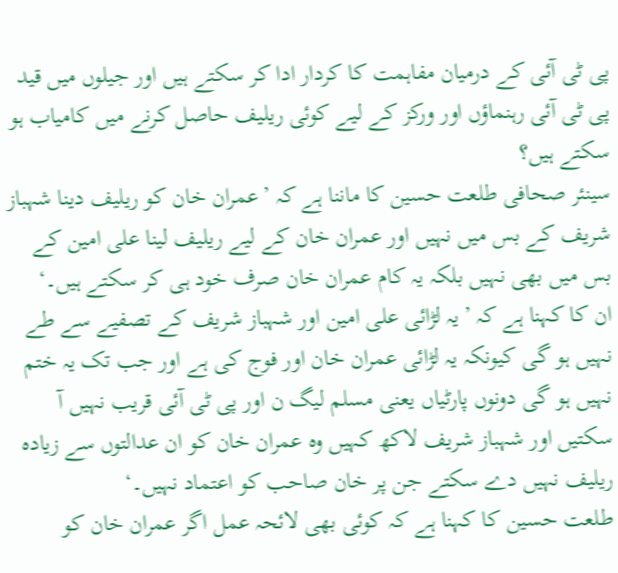پی ٹی آئی کے درمیان مفاہمت کا کردار ادا کر سکتے ہیں اور جیلوں میں قید پی ٹی آئی رہنماؤں اور ورکز کے لیے کوئی ریلیف حاصل کرنے میں کامیاب ہو سکتے ہیں؟
سینئر صحافی طلعت حسین کا ماننا ہے کہ ’عمران خان کو ریلیف دینا شہباز شریف کے بس میں نہیں اور عمران خان کے لیے ریلیف لینا علی امین کے بس میں بھی نہیں بلکہ یہ کام عمران خان صرف خود ہی کر سکتے ہیں۔‘
ان کا کہنا ہے کہ ’یہ لڑائی علی امین اور شہباز شریف کے تصفیے سے طے نہیں ہو گی کیونکہ یہ لڑائی عمران خان اور فوج کی ہے اور جب تک یہ ختم نہیں ہو گی دونوں پارٹیاں یعنی مسلم لیگ ن اور پی ٹی آئی قریب نہیں آ سکتیں اور شہباز شریف لاکھ کہیں وہ عمران خان کو ان عدالتوں سے زیادہ ریلیف نہیں دے سکتے جن پر خان صاحب کو اعتماد نہیں۔‘
طلعت حسین کا کہنا ہے کہ کوئی بھی لائحہ عمل اگر عمران خان کو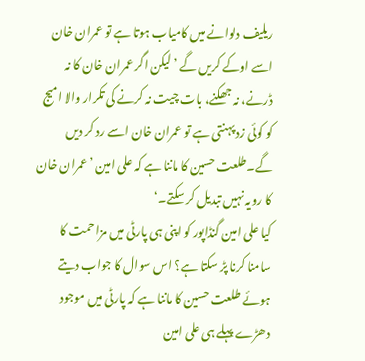ریلیف دلوانے میں کامیاب ہوتا ہے تو عمران خان اسے اوکے کریں گے ’لیکن اگر عمران خان کا نہ ڈرنے، نہ جھکنے، بات چیت نہ کرنے کی تکرار والا امیج کو کوئی زد پہنتی ہے تو عمران خان اسے رد کر دیں گے۔طلعت حسین کا ماننا ہے کہ علی امین ’عمران خان کا رویہ نہیں تبدیل کر سکتے۔‘
کیا علی امین گنڈاپور کو اپنی ہی پارٹی میں مزاحمت کا سامنا کرنا پڑ سکتا ہے؟ اس سوال کا جواب دیتے ہوئے طلعت حسین کا ماننا ہے کہ پارٹی میں موجود دھڑے پہلے ہی علی امین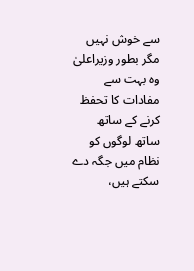سے خوش نہیں مگر بطور وزیراعلیٰ وہ بہت سے مفادات کا تحفظ کرنے کے ساتھ ساتھ لوگوں کو نظام میں جگہ دے سکتے ہیں،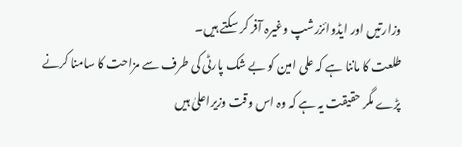وزارتیں اور ایڈوائزرشپ وغیرہ آفر کر سکتے ہیں۔
طلعت کا ماننا ہے کہ علی امین کو بے شک پارٹی کی طرف سے مزاحت کا سامنا کرنے پڑے مگر حقیقت یہ ہے کہ وہ اس وقت وزیراعلیٰ ہیں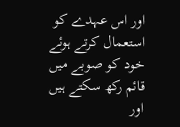اور اس عہدے کو استعمال کرتے ہوئے خود کو صوبے میں قائم رکھ سکتے ہیں اور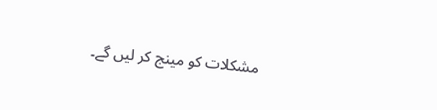مشکلات کو مینج کر لیں گے۔